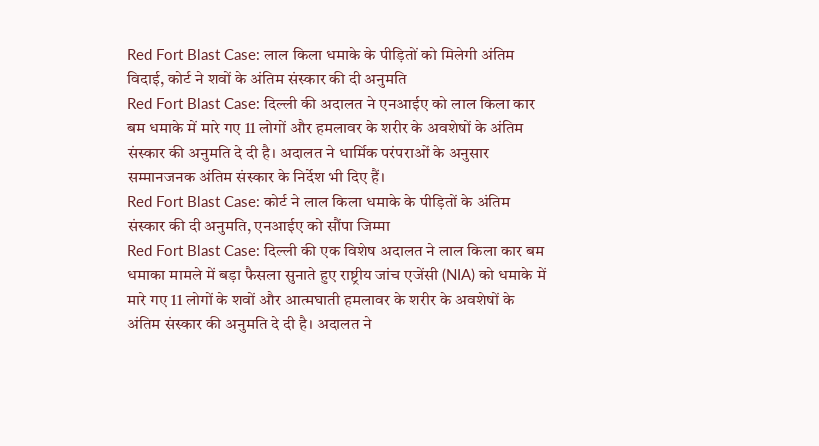Red Fort Blast Case: लाल किला धमाके के पीड़ितों को मिलेगी अंतिम विदाई, कोर्ट ने शवों के अंतिम संस्कार की दी अनुमति
Red Fort Blast Case: दिल्ली की अदालत ने एनआईए को लाल किला कार बम धमाके में मारे गए 11 लोगों और हमलावर के शरीर के अवशेषों के अंतिम संस्कार की अनुमति दे दी है। अदालत ने धार्मिक परंपराओं के अनुसार सम्मानजनक अंतिम संस्कार के निर्देश भी दिए हैं।
Red Fort Blast Case: कोर्ट ने लाल किला धमाके के पीड़ितों के अंतिम संस्कार की दी अनुमति, एनआईए को सौंपा जिम्मा
Red Fort Blast Case: दिल्ली की एक विशेष अदालत ने लाल किला कार बम धमाका मामले में बड़ा फैसला सुनाते हुए राष्ट्रीय जांच एजेंसी (NIA) को धमाके में मारे गए 11 लोगों के शवों और आत्मघाती हमलावर के शरीर के अवशेषों के अंतिम संस्कार की अनुमति दे दी है। अदालत ने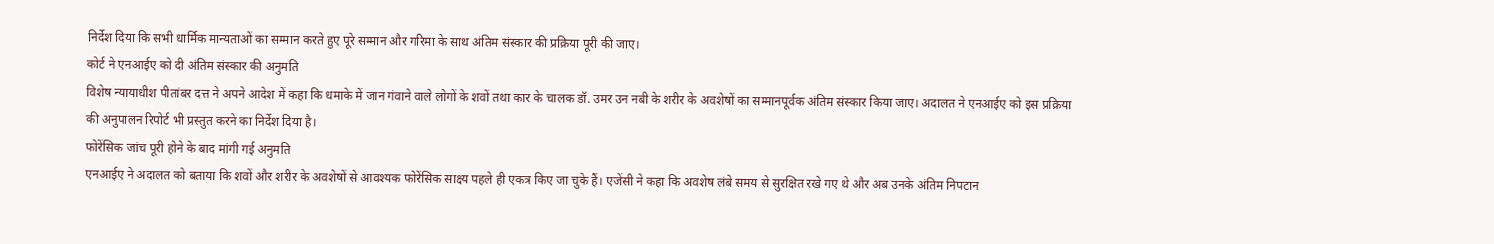निर्देश दिया कि सभी धार्मिक मान्यताओं का सम्मान करते हुए पूरे सम्मान और गरिमा के साथ अंतिम संस्कार की प्रक्रिया पूरी की जाए।
कोर्ट ने एनआईए को दी अंतिम संस्कार की अनुमति
विशेष न्यायाधीश पीतांबर दत्त ने अपने आदेश में कहा कि धमाके में जान गंवाने वाले लोगों के शवों तथा कार के चालक डॉ. उमर उन नबी के शरीर के अवशेषों का सम्मानपूर्वक अंतिम संस्कार किया जाए। अदालत ने एनआईए को इस प्रक्रिया की अनुपालन रिपोर्ट भी प्रस्तुत करने का निर्देश दिया है।
फोरेंसिक जांच पूरी होने के बाद मांगी गई अनुमति
एनआईए ने अदालत को बताया कि शवों और शरीर के अवशेषों से आवश्यक फोरेंसिक साक्ष्य पहले ही एकत्र किए जा चुके हैं। एजेंसी ने कहा कि अवशेष लंबे समय से सुरक्षित रखे गए थे और अब उनके अंतिम निपटान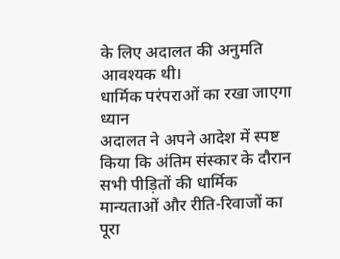के लिए अदालत की अनुमति आवश्यक थी।
धार्मिक परंपराओं का रखा जाएगा ध्यान
अदालत ने अपने आदेश में स्पष्ट किया कि अंतिम संस्कार के दौरान सभी पीड़ितों की धार्मिक मान्यताओं और रीति-रिवाजों का पूरा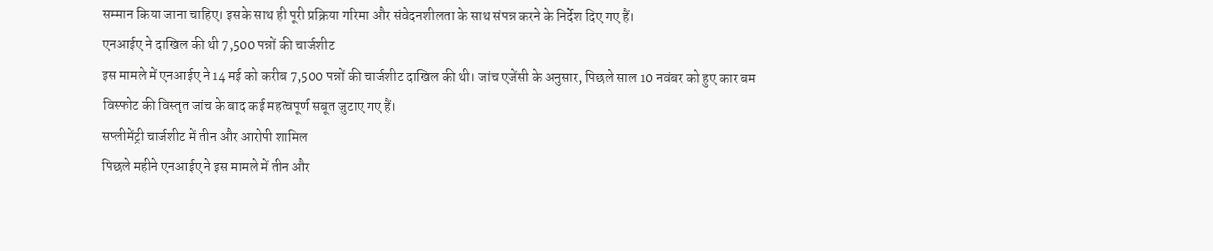सम्मान किया जाना चाहिए। इसके साथ ही पूरी प्रक्रिया गरिमा और संवेदनशीलता के साथ संपन्न करने के निर्देश दिए गए हैं।
एनआईए ने दाखिल की थी 7,500 पन्नों की चार्जशीट
इस मामले में एनआईए ने 14 मई को करीब 7,500 पन्नों की चार्जशीट दाखिल की थी। जांच एजेंसी के अनुसार, पिछले साल 10 नवंबर को हुए कार बम विस्फोट की विस्तृत जांच के बाद कई महत्वपूर्ण सबूत जुटाए गए हैं।
सप्लीमेंट्री चार्जशीट में तीन और आरोपी शामिल
पिछले महीने एनआईए ने इस मामले में तीन और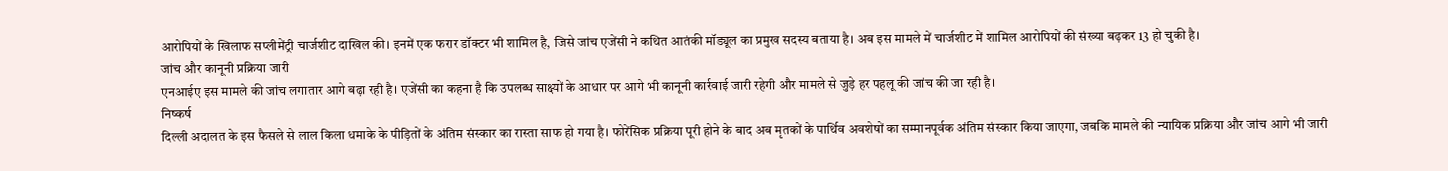आरोपियों के खिलाफ सप्लीमेंट्री चार्जशीट दाखिल की। इनमें एक फरार डॉक्टर भी शामिल है, जिसे जांच एजेंसी ने कथित आतंकी मॉड्यूल का प्रमुख सदस्य बताया है। अब इस मामले में चार्जशीट में शामिल आरोपियों की संख्या बढ़कर 13 हो चुकी है।
जांच और कानूनी प्रक्रिया जारी
एनआईए इस मामले की जांच लगातार आगे बढ़ा रही है। एजेंसी का कहना है कि उपलब्ध साक्ष्यों के आधार पर आगे भी कानूनी कार्रवाई जारी रहेगी और मामले से जुड़े हर पहलू की जांच की जा रही है।
निष्कर्ष
दिल्ली अदालत के इस फैसले से लाल किला धमाके के पीड़ितों के अंतिम संस्कार का रास्ता साफ हो गया है। फोरेंसिक प्रक्रिया पूरी होने के बाद अब मृतकों के पार्थिव अवशेषों का सम्मानपूर्वक अंतिम संस्कार किया जाएगा, जबकि मामले की न्यायिक प्रक्रिया और जांच आगे भी जारी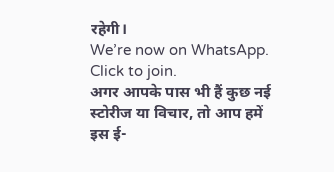रहेगी।
We’re now on WhatsApp. Click to join.
अगर आपके पास भी हैं कुछ नई स्टोरीज या विचार, तो आप हमें इस ई-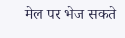मेल पर भेज सकते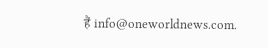हैं info@oneworldnews.com.